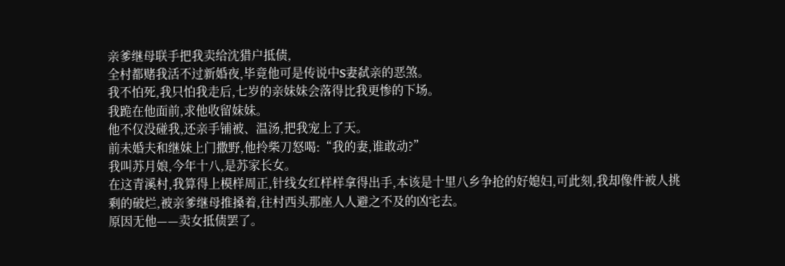亲爹继母联手把我卖给沈猎户抵债,
全村都赌我活不过新婚夜,毕竟他可是传说中S妻弑亲的恶煞。
我不怕死,我只怕我走后,七岁的亲妹妹会落得比我更惨的下场。
我跪在他面前,求他收留妹妹。
他不仅没碰我,还亲手铺被、温汤,把我宠上了天。
前未婚夫和继妹上门撒野,他拎柴刀怒喝:“我的妻,谁敢动?”
我叫苏月娘,今年十八,是苏家长女。
在这青溪村,我算得上模样周正,针线女红样样拿得出手,本该是十里八乡争抢的好媳妇,可此刻,我却像件被人挑剩的破烂,被亲爹继母推搡着,往村西头那座人人避之不及的凶宅去。
原因无他——卖女抵债罢了。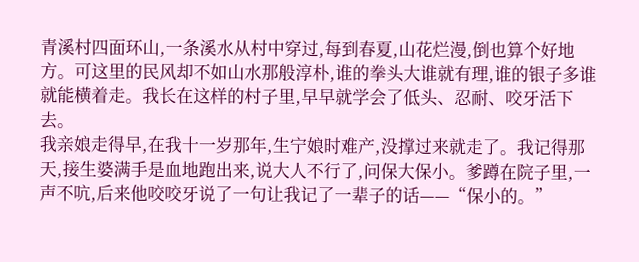青溪村四面环山,一条溪水从村中穿过,每到春夏,山花烂漫,倒也算个好地方。可这里的民风却不如山水那般淳朴,谁的拳头大谁就有理,谁的银子多谁就能横着走。我长在这样的村子里,早早就学会了低头、忍耐、咬牙活下去。
我亲娘走得早,在我十一岁那年,生宁娘时难产,没撑过来就走了。我记得那天,接生婆满手是血地跑出来,说大人不行了,问保大保小。爹蹲在院子里,一声不吭,后来他咬咬牙说了一句让我记了一辈子的话——“保小的。”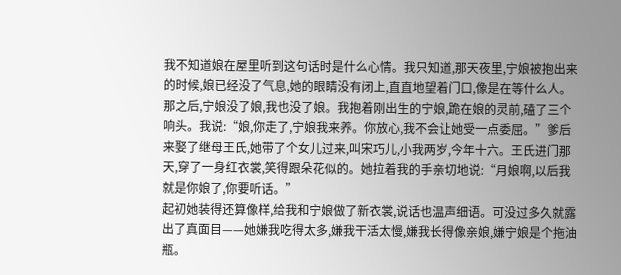我不知道娘在屋里听到这句话时是什么心情。我只知道,那天夜里,宁娘被抱出来的时候,娘已经没了气息,她的眼睛没有闭上,直直地望着门口,像是在等什么人。
那之后,宁娘没了娘,我也没了娘。我抱着刚出生的宁娘,跪在娘的灵前,磕了三个响头。我说:“娘,你走了,宁娘我来养。你放心,我不会让她受一点委屈。”爹后来娶了继母王氏,她带了个女儿过来,叫宋巧儿,小我两岁,今年十六。王氏进门那天,穿了一身红衣裳,笑得跟朵花似的。她拉着我的手亲切地说:“月娘啊,以后我就是你娘了,你要听话。”
起初她装得还算像样,给我和宁娘做了新衣裳,说话也温声细语。可没过多久就露出了真面目——她嫌我吃得太多,嫌我干活太慢,嫌我长得像亲娘,嫌宁娘是个拖油瓶。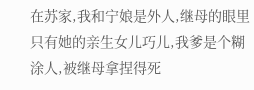在苏家,我和宁娘是外人,继母的眼里只有她的亲生女儿巧儿,我爹是个糊涂人,被继母拿捏得死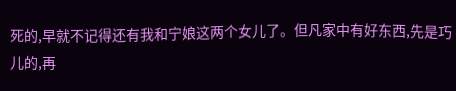死的,早就不记得还有我和宁娘这两个女儿了。但凡家中有好东西,先是巧儿的,再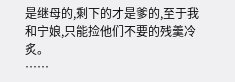是继母的,剩下的才是爹的,至于我和宁娘,只能捡他们不要的残羹冷炙。
……